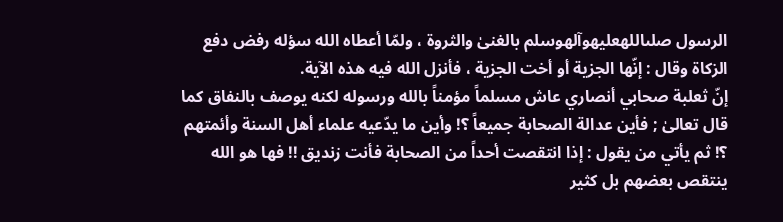الرسول صلىاللهعليهوآلهوسلم بالغنىٰ والثروة ، ولمّا أعطاه الله سؤله رفض دفع الزكاة وقال : إنّها الجزية أو أخت الجزية ، فأنزل الله فيه هذه الآية.
إنّ ثعلبة صحابي أنصاري عاش مسلماً مؤمناً بالله ورسوله لكنه يوصف بالنفاق كما قال تعالىٰ ; فأين عدالة الصحابة جميعاً ؟! وأين ما يدّعيه علماء أهل السنة وأئمتهم ؟! ثم يأتي من يقول : إذا انتقصت أحداً من الصحابة فأنت زنديق !! فها هو الله ينتقص بعضهم بل كثير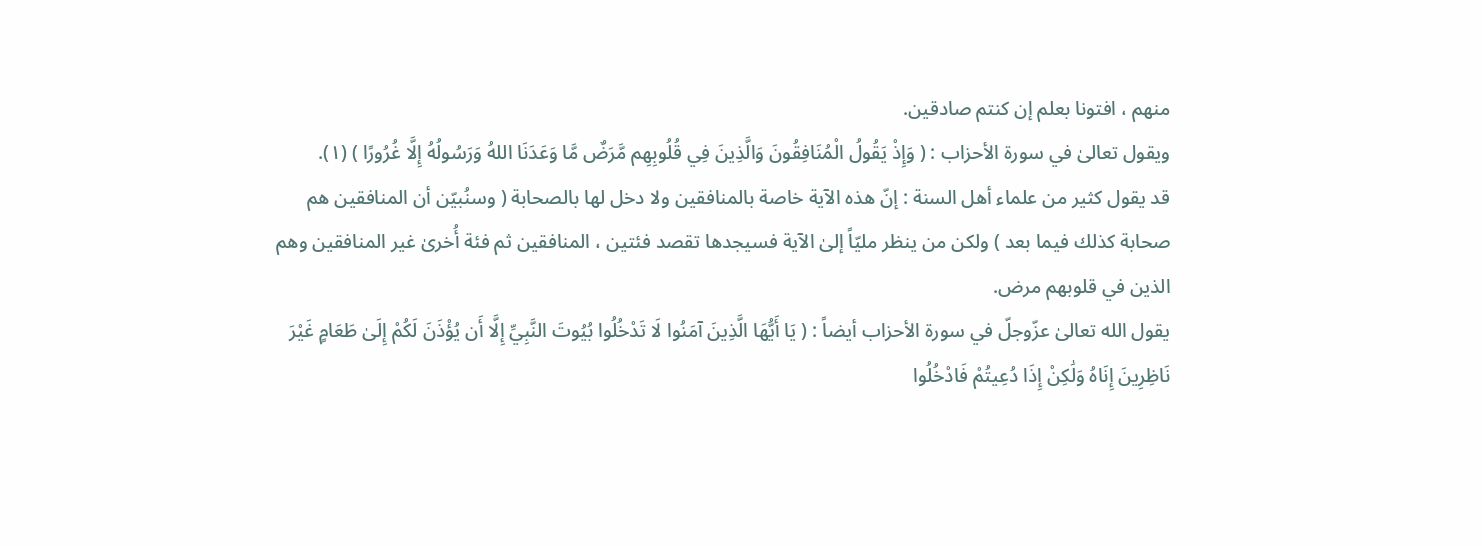منهم ، افتونا بعلم إن كنتم صادقين.
ويقول تعالىٰ في سورة الأحزاب : ( وَإِذْ يَقُولُ الْمُنَافِقُونَ وَالَّذِينَ فِي قُلُوبِهِم مَّرَضٌ مَّا وَعَدَنَا اللهُ وَرَسُولُهُ إِلَّا غُرُورًا ) (١).
قد يقول كثير من علماء أهل السنة : إنّ هذه الآية خاصة بالمنافقين ولا دخل لها بالصحابة ( وسنُبيّن أن المنافقين هم صحابة كذلك فيما بعد ) ولكن من ينظر مليّاً إلىٰ الآية فسيجدها تقصد فئتين ، المنافقين ثم فئة أُخرىٰ غير المنافقين وهم الذين في قلوبهم مرض.
يقول الله تعالىٰ عزّوجلّ في سورة الأحزاب أيضاً : ( يَا أَيُّهَا الَّذِينَ آمَنُوا لَا تَدْخُلُوا بُيُوتَ النَّبِيِّ إِلَّا أَن يُؤْذَنَ لَكُمْ إِلَىٰ طَعَامٍ غَيْرَ نَاظِرِينَ إِنَاهُ وَلَٰكِنْ إِذَا دُعِيتُمْ فَادْخُلُوا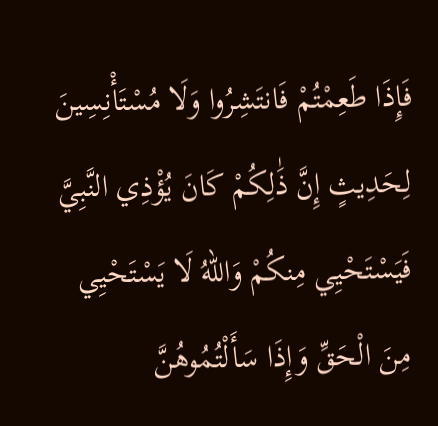فَإِذَا طَعِمْتُمْ فَانتَشِرُوا وَلَا مُسْتَأْنِسِينَ لِحَدِيثٍ إِنَّ ذَٰلِكُمْ كَانَ يُؤْذِي النَّبِيَّ فَيَسْتَحْيِي مِنكُمْ وَاللهُ لَا يَسْتَحْيِي مِنَ الْحَقِّ وَإِذَا سَأَلْتُمُوهُنَّ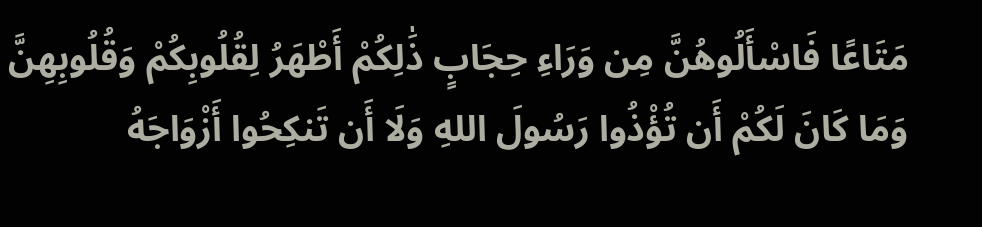مَتَاعًا فَاسْأَلُوهُنَّ مِن وَرَاءِ حِجَابٍ ذَٰلِكُمْ أَطْهَرُ لِقُلُوبِكُمْ وَقُلُوبِهِنَّ وَمَا كَانَ لَكُمْ أَن تُؤْذُوا رَسُولَ اللهِ وَلَا أَن تَنكِحُوا أَزْوَاجَهُ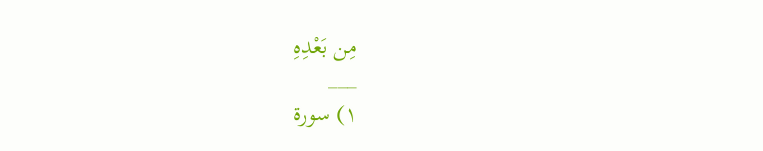مِن بَعْدِهِ
___
١) سورة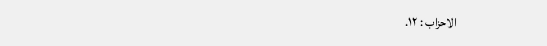الاحزاب : ١٢.